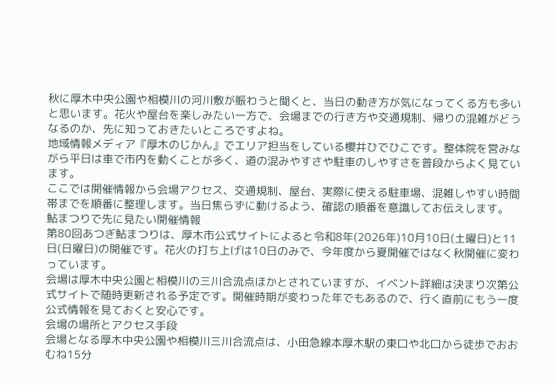秋に厚木中央公園や相模川の河川敷が賑わうと聞くと、当日の動き方が気になってくる方も多いと思います。花火や屋台を楽しみたい一方で、会場までの行き方や交通規制、帰りの混雑がどうなるのか、先に知っておきたいところですよね。
地域情報メディア『厚木のじかん』でエリア担当をしている櫻井ひでひこです。整体院を営みながら平日は車で市内を動くことが多く、道の混みやすさや駐車のしやすさを普段からよく見ています。
ここでは開催情報から会場アクセス、交通規制、屋台、実際に使える駐車場、混雑しやすい時間帯までを順番に整理します。当日焦らずに動けるよう、確認の順番を意識してお伝えします。
鮎まつりで先に見たい開催情報
第80回あつぎ鮎まつりは、厚木市公式サイトによると令和8年(2026年)10月10日(土曜日)と11日(日曜日)の開催です。花火の打ち上げは10日のみで、今年度から夏開催ではなく秋開催に変わっています。
会場は厚木中央公園と相模川の三川合流点ほかとされていますが、イベント詳細は決まり次第公式サイトで随時更新される予定です。開催時期が変わった年でもあるので、行く直前にもう一度公式情報を見ておくと安心です。
会場の場所とアクセス手段
会場となる厚木中央公園や相模川三川合流点は、小田急線本厚木駅の東口や北口から徒歩でおおむね15分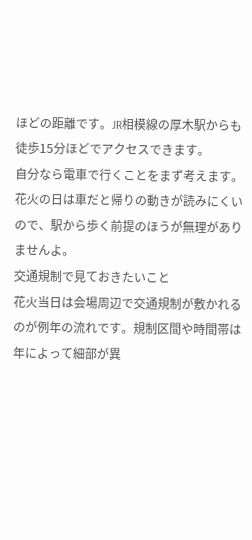ほどの距離です。JR相模線の厚木駅からも徒歩15分ほどでアクセスできます。
自分なら電車で行くことをまず考えます。花火の日は車だと帰りの動きが読みにくいので、駅から歩く前提のほうが無理がありませんよ。
交通規制で見ておきたいこと
花火当日は会場周辺で交通規制が敷かれるのが例年の流れです。規制区間や時間帯は年によって細部が異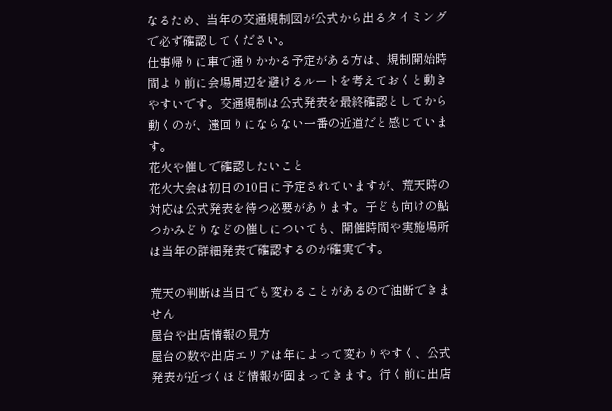なるため、当年の交通規制図が公式から出るタイミングで必ず確認してください。
仕事帰りに車で通りかかる予定がある方は、規制開始時間より前に会場周辺を避けるルートを考えておくと動きやすいです。交通規制は公式発表を最終確認としてから動くのが、遠回りにならない一番の近道だと感じています。
花火や催しで確認したいこと
花火大会は初日の10日に予定されていますが、荒天時の対応は公式発表を待つ必要があります。子ども向けの鮎つかみどりなどの催しについても、開催時間や実施場所は当年の詳細発表で確認するのが確実です。

荒天の判断は当日でも変わることがあるので油断できません
屋台や出店情報の見方
屋台の数や出店エリアは年によって変わりやすく、公式発表が近づくほど情報が固まってきます。行く前に出店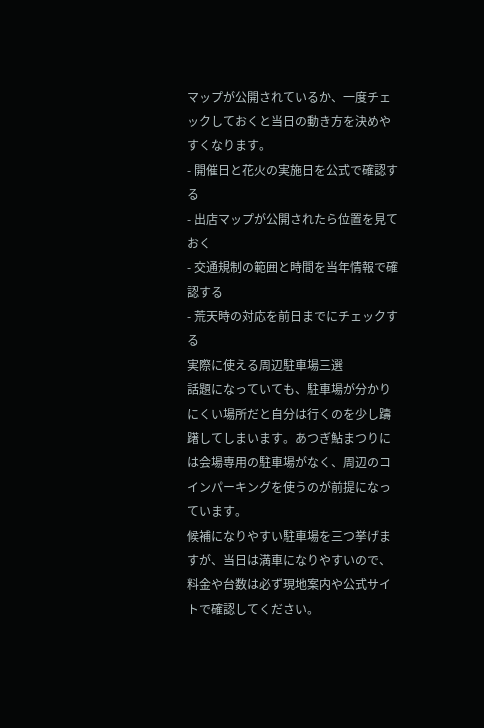マップが公開されているか、一度チェックしておくと当日の動き方を決めやすくなります。
- 開催日と花火の実施日を公式で確認する
- 出店マップが公開されたら位置を見ておく
- 交通規制の範囲と時間を当年情報で確認する
- 荒天時の対応を前日までにチェックする
実際に使える周辺駐車場三選
話題になっていても、駐車場が分かりにくい場所だと自分は行くのを少し躊躇してしまいます。あつぎ鮎まつりには会場専用の駐車場がなく、周辺のコインパーキングを使うのが前提になっています。
候補になりやすい駐車場を三つ挙げますが、当日は満車になりやすいので、料金や台数は必ず現地案内や公式サイトで確認してください。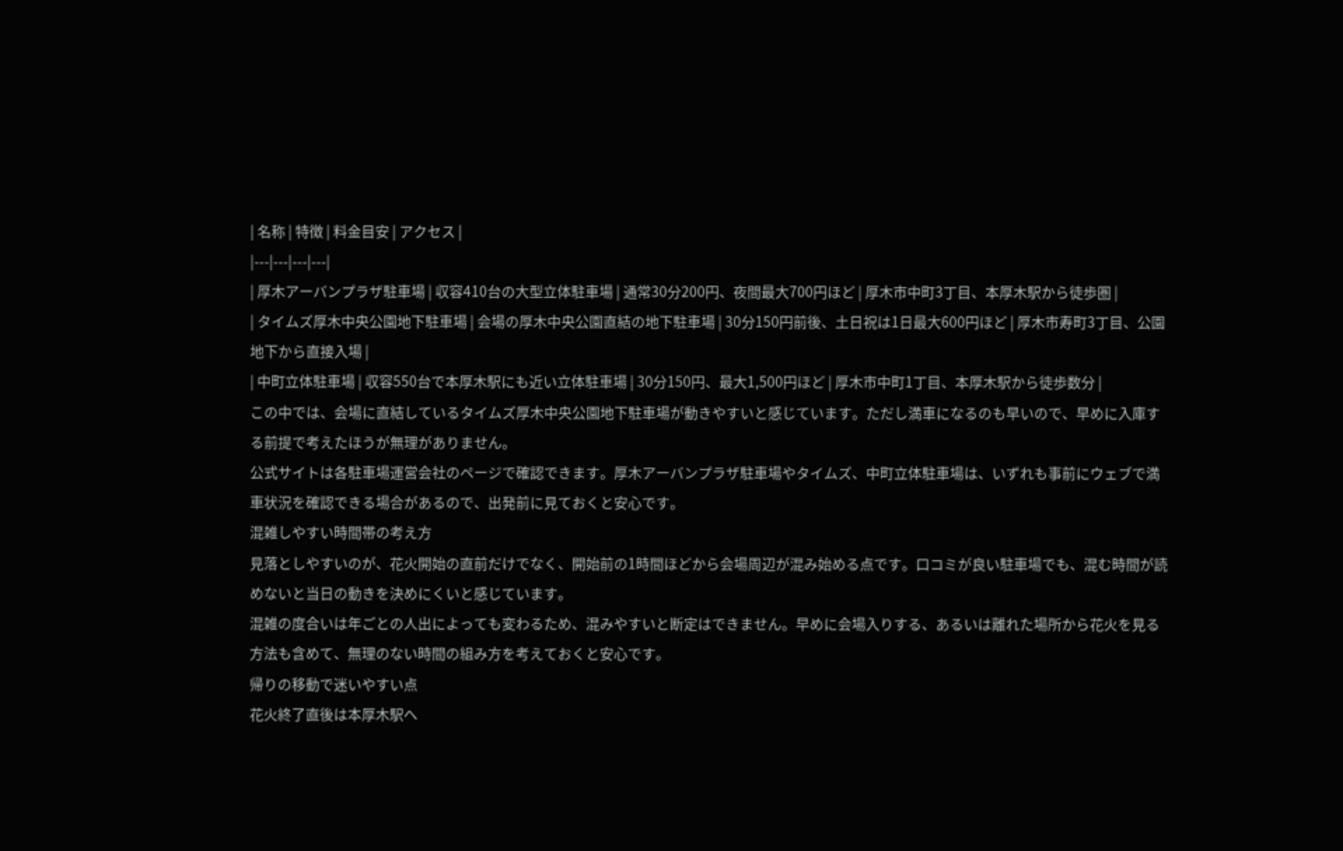| 名称 | 特徴 | 料金目安 | アクセス |
|---|---|---|---|
| 厚木アーバンプラザ駐車場 | 収容410台の大型立体駐車場 | 通常30分200円、夜間最大700円ほど | 厚木市中町3丁目、本厚木駅から徒歩圏 |
| タイムズ厚木中央公園地下駐車場 | 会場の厚木中央公園直結の地下駐車場 | 30分150円前後、土日祝は1日最大600円ほど | 厚木市寿町3丁目、公園地下から直接入場 |
| 中町立体駐車場 | 収容550台で本厚木駅にも近い立体駐車場 | 30分150円、最大1,500円ほど | 厚木市中町1丁目、本厚木駅から徒歩数分 |
この中では、会場に直結しているタイムズ厚木中央公園地下駐車場が動きやすいと感じています。ただし満車になるのも早いので、早めに入庫する前提で考えたほうが無理がありません。
公式サイトは各駐車場運営会社のページで確認できます。厚木アーバンプラザ駐車場やタイムズ、中町立体駐車場は、いずれも事前にウェブで満車状況を確認できる場合があるので、出発前に見ておくと安心です。
混雑しやすい時間帯の考え方
見落としやすいのが、花火開始の直前だけでなく、開始前の1時間ほどから会場周辺が混み始める点です。口コミが良い駐車場でも、混む時間が読めないと当日の動きを決めにくいと感じています。
混雑の度合いは年ごとの人出によっても変わるため、混みやすいと断定はできません。早めに会場入りする、あるいは離れた場所から花火を見る方法も含めて、無理のない時間の組み方を考えておくと安心です。
帰りの移動で迷いやすい点
花火終了直後は本厚木駅へ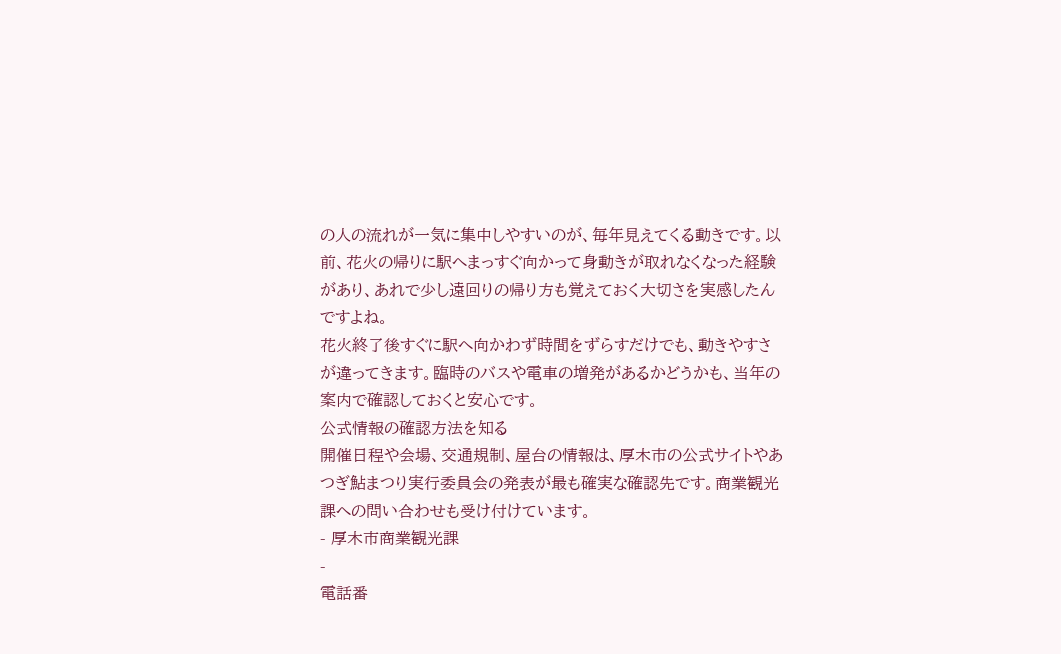の人の流れが一気に集中しやすいのが、毎年見えてくる動きです。以前、花火の帰りに駅へまっすぐ向かって身動きが取れなくなった経験があり、あれで少し遠回りの帰り方も覚えておく大切さを実感したんですよね。
花火終了後すぐに駅へ向かわず時間をずらすだけでも、動きやすさが違ってきます。臨時のバスや電車の増発があるかどうかも、当年の案内で確認しておくと安心です。
公式情報の確認方法を知る
開催日程や会場、交通規制、屋台の情報は、厚木市の公式サイトやあつぎ鮎まつり実行委員会の発表が最も確実な確認先です。商業観光課への問い合わせも受け付けています。
- 厚木市商業観光課
-
電話番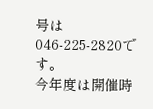号は046-225-2820です。
今年度は開催時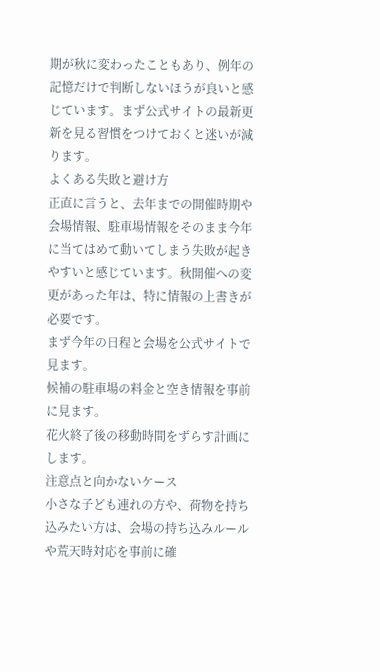期が秋に変わったこともあり、例年の記憶だけで判断しないほうが良いと感じています。まず公式サイトの最新更新を見る習慣をつけておくと迷いが減ります。
よくある失敗と避け方
正直に言うと、去年までの開催時期や会場情報、駐車場情報をそのまま今年に当てはめて動いてしまう失敗が起きやすいと感じています。秋開催への変更があった年は、特に情報の上書きが必要です。
まず今年の日程と会場を公式サイトで見ます。
候補の駐車場の料金と空き情報を事前に見ます。
花火終了後の移動時間をずらす計画にします。
注意点と向かないケース
小さな子ども連れの方や、荷物を持ち込みたい方は、会場の持ち込みルールや荒天時対応を事前に確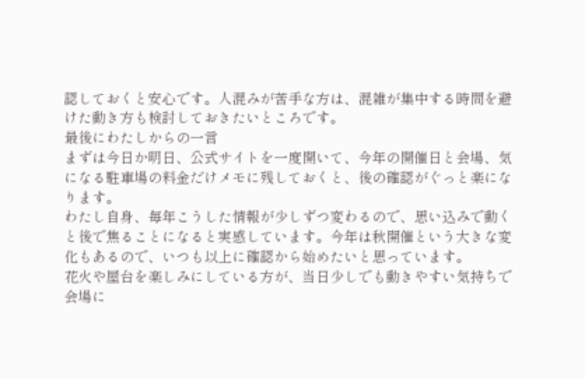認しておくと安心です。人混みが苦手な方は、混雑が集中する時間を避けた動き方も検討しておきたいところです。
最後にわたしからの一言
まずは今日か明日、公式サイトを一度開いて、今年の開催日と会場、気になる駐車場の料金だけメモに残しておくと、後の確認がぐっと楽になります。
わたし自身、毎年こうした情報が少しずつ変わるので、思い込みで動くと後で焦ることになると実感しています。今年は秋開催という大きな変化もあるので、いつも以上に確認から始めたいと思っています。
花火や屋台を楽しみにしている方が、当日少しでも動きやすい気持ちで会場に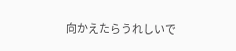向かえたらうれしいで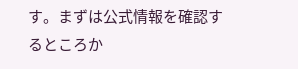す。まずは公式情報を確認するところか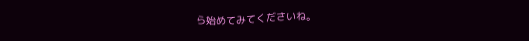ら始めてみてくださいね。